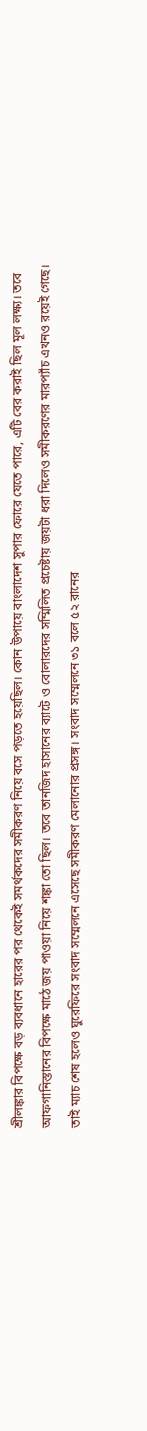শ্রীলঙ্কার বিপক্ষে বড় ব্যবধানে হারের পর থেকেই সমর্থকদের সমীকরণ নিয়ে বসে পড়তে হয়েছিল। কোন উপায়ে বাংলাদেশ সুপার ফোরে যেতে পারে, এটি বের করাই ছিল মূল লক্ষ্য। তবে আফগানিস্তানের বিপক্ষে মাঠে জয় পাওয়া নিয়ে শঙ্কা তো ছিল। তবে তানজিদ হাসানের ব্যাটে ও বোলারদের সম্মিলিত প্রচেষ্টায় জয়টা ধরা দিলেও সমীকরণের মারপ্যাঁচ এখনও রয়েই গেছে।
তাই ম্যাচ শেষ হলেও ঘুরেফিরে সংবাদ সম্মেলনে এসেছে সমীকরণ মেলানোর প্রসঙ্গ। সংবাদ সম্মেলনে ৩১ বলে ৫২ রানের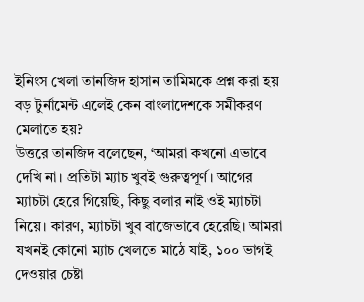ইনিংস খেলা তানজিদ হাসান তামিমকে প্রশ্ন করা হয় বড় টুর্নামেন্ট এলেই কেন বাংলাদেশকে সমীকরণ মেলাতে হয়?
উত্তরে তানজিদ বলেছেন, ‘আমরা কখনো এভাবে দেখি না। প্রতিটা ম্যাচ খুবই গুরুত্বপূর্ণ। আগের ম্যাচটা হেরে গিয়েছি, কিছু বলার নাই ওই ম্যাচটা নিয়ে। কারণ, ম্যাচটা খুব বাজেভাবে হেরেছি। আমরা যখনই কোনো ম্যাচ খেলতে মাঠে যাই, ১০০ ভাগই দেওয়ার চেষ্টা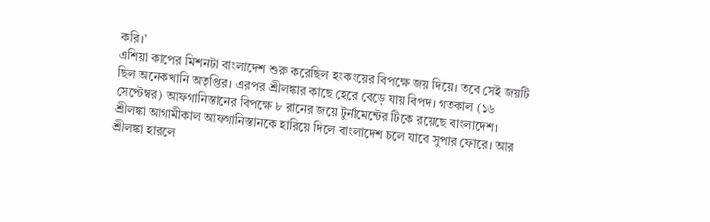করি।’
এশিয়া কাপের মিশনটা বাংলাদেশ শুরু করেছিল হংকংয়ের বিপক্ষে জয় দিয়ে। তবে সেই জয়টি ছিল অনেকখানি অতৃপ্তির। এরপর শ্রীলঙ্কার কাছে হেরে বেড়ে যায় বিপদ। গতকাল (১৬ সেপ্টেম্বর) আফগানিস্তানের বিপক্ষে ৮ রানের জয়ে টুর্নামেন্টের টিকে রয়েছে বাংলাদেশ।
শ্রীলঙ্কা আগামীকাল আফগানিস্তানকে হারিয়ে দিলে বাংলাদেশ চলে যাবে সুপার ফোরে। আর শ্রীলঙ্কা হারলে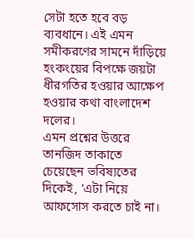সেটা হতে হবে বড় ব্যবধানে। এই এমন সমীকরণের সামনে দাঁড়িয়ে হংকংয়ের বিপক্ষে জয়টা ধীরগতির হওয়ার আক্ষেপ হওয়ার কথা বাংলাদেশ দলের।
এমন প্রশ্নের উত্তরে তানজিদ তাকাতে চেয়েছেন ভবিষ্যতের দিকেই, ‘এটা নিয়ে আফসোস করতে চাই না।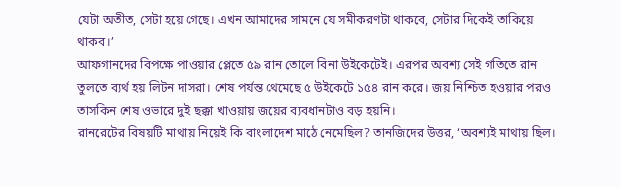যেটা অতীত, সেটা হয়ে গেছে। এখন আমাদের সামনে যে সমীকরণটা থাকবে, সেটার দিকেই তাকিয়ে থাকব।’
আফগানদের বিপক্ষে পাওয়ার প্লেতে ৫৯ রান তোলে বিনা উইকেটেই। এরপর অবশ্য সেই গতিতে রান তুলতে ব্যর্থ হয় লিটন দাসরা। শেষ পর্যন্ত থেমেছে ৫ উইকেটে ১৫৪ রান করে। জয় নিশ্চিত হওয়ার পরও তাসকিন শেষ ওভারে দুই ছক্কা খাওয়ায় জয়ের ব্যবধানটাও বড় হয়নি।
রানরেটের বিষয়টি মাথায় নিয়েই কি বাংলাদেশ মাঠে নেমেছিল? তানজিদের উত্তর, ‘অবশ্যই মাথায় ছিল।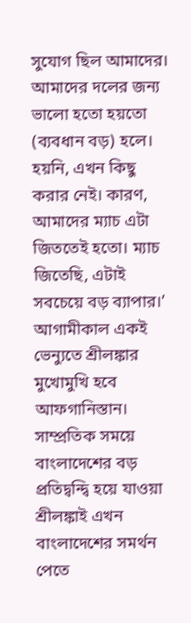সুযোগ ছিল আমাদের। আমাদের দলের জন্য ভালো হতো হয়তো (ব্যবধান বড়) হলে। হয়নি, এখন কিছু করার নেই। কারণ, আমাদের ম্যাচ এটা জিততেই হতো। ম্যাচ জিতেছি, এটাই সবচেয়ে বড় ব্যাপার।’
আগামীকাল একই ভেন্যুতে শ্রীলঙ্কার মুখোমুখি হবে আফগানিস্তান। সাম্প্রতিক সময়ে বাংলাদেশের বড় প্রতিদ্বন্দ্বি হয়ে যাওয়া শ্রীলঙ্কাই এখন বাংলাদেশের সমর্থন পেতে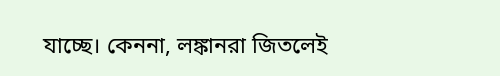যাচ্ছে। কেননা, লঙ্কানরা জিতলেই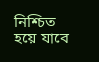নিশ্চিত হয়ে যাবে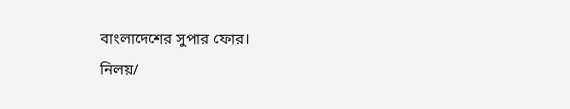বাংলাদেশের সুপার ফোর।
নিলয়/